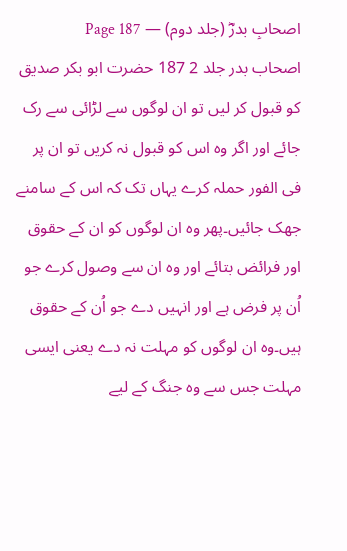اصحابِ بدرؓ (جلد دوم) — Page 187
اصحاب بدر جلد 2 187 حضرت ابو بکر صدیق کو قبول کر لیں تو ان لوگوں سے لڑائی سے رک جائے اور اگر وہ اس کو قبول نہ کریں تو ان پر فی الفور حملہ کرے یہاں تک کہ اس کے سامنے جھک جائیں۔پھر وہ ان لوگوں کو ان کے حقوق اور فرائض بتائے اور وہ ان سے وصول کرے جو اُن پر فرض ہے اور انہیں دے جو اُن کے حقوق ہیں۔وہ ان لوگوں کو مہلت نہ دے یعنی ایسی مہلت جس سے وہ جنگ کے لیے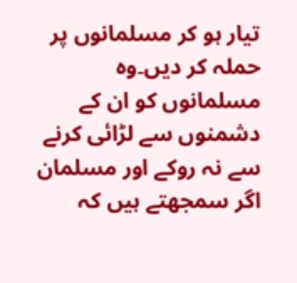تیار ہو کر مسلمانوں پر حملہ کر دیں۔وہ مسلمانوں کو ان کے دشمنوں سے لڑائی کرنے سے نہ روکے اور مسلمان اگر سمجھتے ہیں کہ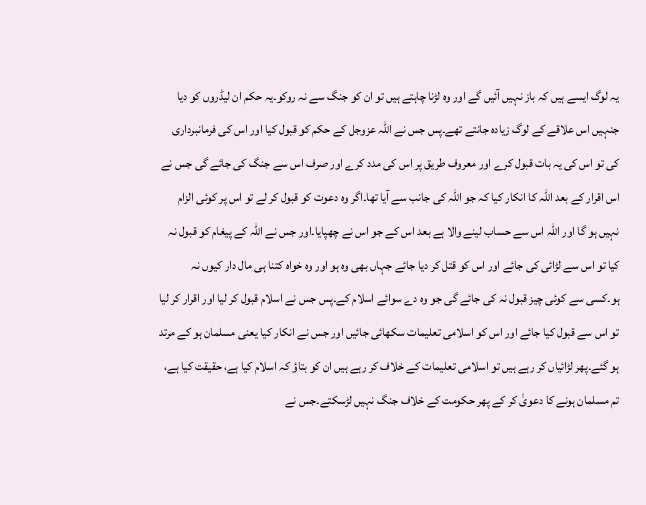یہ لوگ ایسے ہیں کہ باز نہیں آئیں گے اور وہ لڑنا چاہتے ہیں تو ان کو جنگ سے نہ روکو۔یہ حکم ان لیڈروں کو دیا جنہیں اس علاقے کے لوگ زیادہ جانتے تھے۔پس جس نے اللہ عزوجل کے حکم کو قبول کیا اور اس کی فرمانبرداری کی تو اس کی یہ بات قبول کرے اور معروف طریق پر اس کی مدد کرے اور صرف اس سے جنگ کی جائے گی جس نے اس اقرار کے بعد اللہ کا انکار کیا کہ جو اللہ کی جانب سے آیا تھا۔اگر وہ دعوت کو قبول کر لے تو اس پر کوئی الزام نہیں ہو گا اور اللہ اس سے حساب لینے والا ہے بعد اس کے جو اس نے چھپایا۔اور جس نے اللہ کے پیغام کو قبول نہ کیا تو اس سے لڑائی کی جائے اور اس کو قتل کر دیا جائے جہاں بھی وہ ہو اور وہ خواہ کتنا ہی مال دار کیوں نہ ہو۔کسی سے کوئی چیز قبول نہ کی جائے گی جو وہ دے سوائے اسلام کے۔پس جس نے اسلام قبول کر لیا اور اقرار کر لیا تو اس سے قبول کیا جائے اور اس کو اسلامی تعلیمات سکھائی جائیں اور جس نے انکار کیا یعنی مسلمان ہو کے مرتد ہو گئے۔پھر لڑائیاں کر رہے ہیں تو اسلامی تعلیمات کے خلاف کر رہے ہیں ان کو بتاؤ کہ اسلام کیا ہے، حقیقت کیا ہے، تم مسلمان ہونے کا دعویٰ کر کے پھر حکومت کے خلاف جنگ نہیں لڑسکتے۔جس نے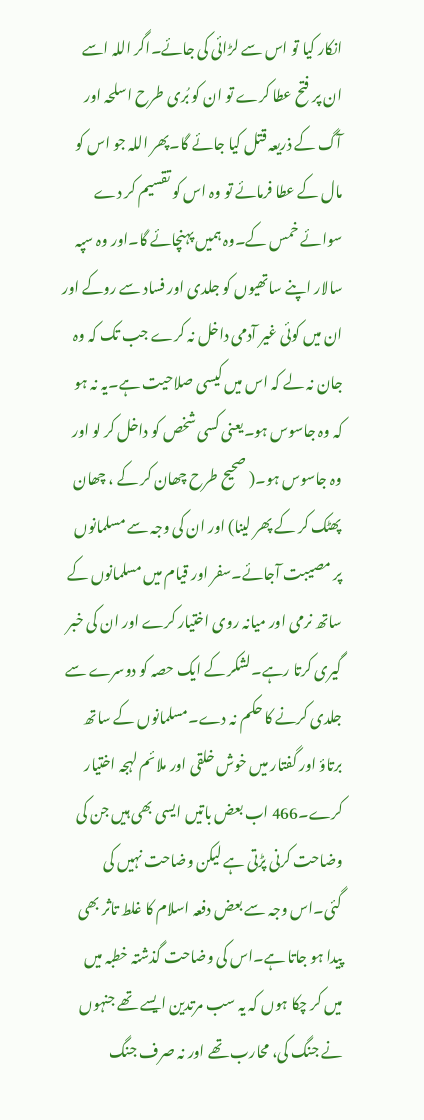انکار کیا تو اس سے لڑائی کی جائے۔اگر اللہ اسے ان پر فتح عطا کرے تو ان کو بُری طرح اسلحہ اور آگ کے ذریعہ قتل کیا جائے گا۔پھر اللہ جو اس کو مال کے عطا فرمائے تو وہ اس کو تقسیم کر دے سوائے خمس کے۔وہ ہمیں پہنچائے گا۔اور وہ سپہ سالار اپنے ساتھیوں کو جلدی اور فساد سے روکے اور ان میں کوئی غیر آدمی داخل نہ کرے جب تک کہ وہ جان نہ لے کہ اس میں کیسی صلاحیت ہے۔یہ نہ ہو کہ وہ جاسوس ہو۔یعنی کسی شخص کو داخل کر لو اور وہ جاسوس ہو۔( صحیح طرح چھان کر کے ، چھان پھٹک کر کے پھر لینا) اور ان کی وجہ سے مسلمانوں پر مصیبت آجائے۔سفر اور قیام میں مسلمانوں کے ساتھ نرمی اور میانہ روی اختیار کرے اور ان کی خبر گیری کرتا رہے۔لشکر کے ایک حصہ کو دوسرے سے جلدی کرنے کا حکم نہ دے۔مسلمانوں کے ساتھ برتاؤ اور گفتار میں خوش خلقی اور ملائم لہجہ اختیار کرے۔466 اب بعض باتیں ایسی بھی ہیں جن کی وضاحت کرنی پڑتی ہے لیکن وضاحت نہیں کی گئی۔اس وجہ سے بعض دفعہ اسلام کا غلط تاثر بھی پیدا ہو جاتا ہے۔اس کی وضاحت گذشتہ خطبہ میں میں کر چکا ہوں کہ یہ سب مرتدین ایسے تھے جنہوں نے جنگ کی، محارب تھے اور نہ صرف جنگ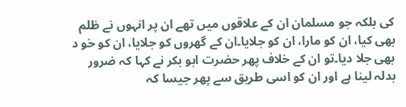کی بلکہ جو مسلمان ان کے علاقوں میں تھے ان پر انہوں نے ظلم بھی کیا، ان کو مارا، ان کو جلایا۔ان کے گھروں کو جلایا، ان کو خو د بھی جلا دیا۔تو ان کے خلاف پھر حضرت ابو بکر نے کہا کہ ضرور بدلہ لینا ہے اور ان کو اسی طریق سے پھر جیسا کہ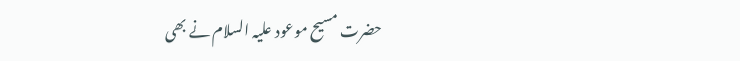حضرت مسیح موعود علیہ السلام نے بھی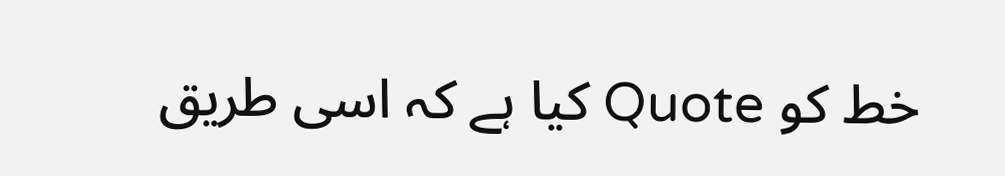خط کو Quote کیا ہے کہ اسی طریق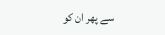سے پھر ان کو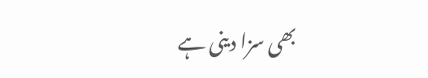بھی سزا دینی ہے